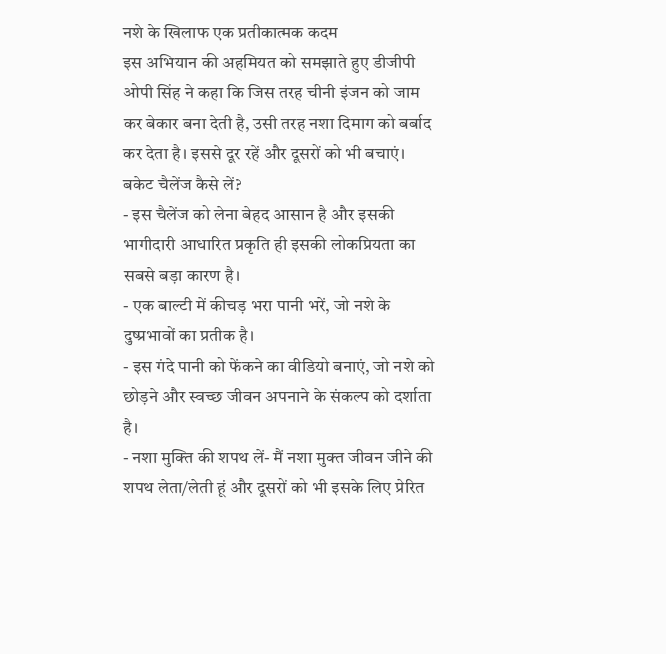नशे के खिलाफ एक प्रतीकात्मक कदम
इस अभियान की अहमियत को समझाते हुए डीजीपी ओपी सिंह ने कहा कि जिस तरह चीनी इंजन को जाम कर बेकार बना देती है, उसी तरह नशा दिमाग को बर्बाद कर देता है। इससे दूर रहें और दूसरों को भी बचाएं।
बकेट चैलेंज कैसे लें?
- इस चैलेंज को लेना बेहद आसान है और इसकी भागीदारी आधारित प्रकृति ही इसकी लोकप्रियता का सबसे बड़ा कारण है।
- एक बाल्टी में कीचड़ भरा पानी भरें, जो नशे के दुष्प्रभावों का प्रतीक है।
- इस गंदे पानी को फेंकने का वीडियो बनाएं, जो नशे को छोड़ने और स्वच्छ जीवन अपनाने के संकल्प को दर्शाता है।
- नशा मुक्ति की शपथ लें- मैं नशा मुक्त जीवन जीने की शपथ लेता/लेती हूं और दूसरों को भी इसके लिए प्रेरित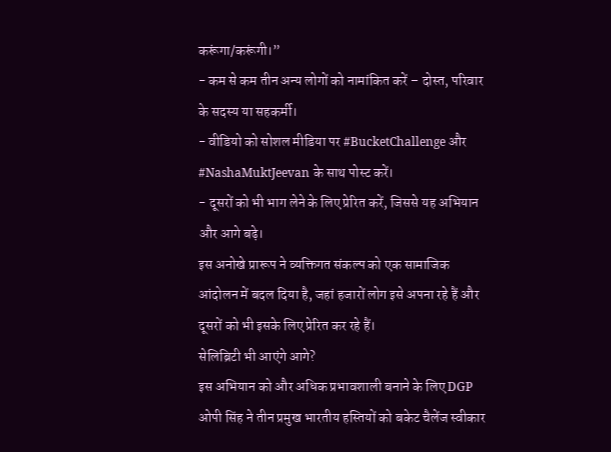करूंगा/करूंगी।”
- कम से कम तीन अन्य लोगों को नामांकित करें – दोस्त, परिवार के सदस्य या सहकर्मी।
- वीडियो को सोशल मीडिया पर #BucketChallenge और #NashaMuktJeevan के साथ पोस्ट करें।
- दूसरों को भी भाग लेने के लिए प्रेरित करें, जिससे यह अभियान और आगे बढ़े।
इस अनोखे प्रारूप ने व्यक्तिगत संकल्प को एक सामाजिक आंदोलन में बदल दिया है, जहां हजारों लोग इसे अपना रहे हैं और दूसरों को भी इसके लिए प्रेरित कर रहे हैं।
सेलिब्रिटी भी आएंगे आगे?
इस अभियान को और अधिक प्रभावशाली बनाने के लिए DGP ओपी सिंह ने तीन प्रमुख भारतीय हस्तियों को बकेट चैलेंज स्वीकार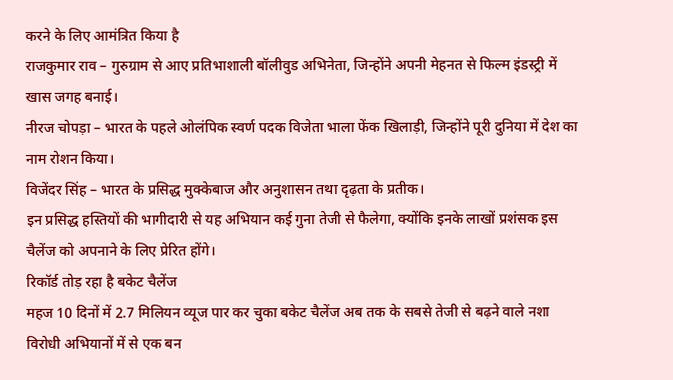करने के लिए आमंत्रित किया है
राजकुमार राव – गुरुग्राम से आए प्रतिभाशाली बॉलीवुड अभिनेता, जिन्होंने अपनी मेहनत से फिल्म इंडस्ट्री में खास जगह बनाई।
नीरज चोपड़ा – भारत के पहले ओलंपिक स्वर्ण पदक विजेता भाला फेंक खिलाड़ी, जिन्होंने पूरी दुनिया में देश का नाम रोशन किया।
विजेंदर सिंह – भारत के प्रसिद्ध मुक्केबाज और अनुशासन तथा दृढ़ता के प्रतीक।
इन प्रसिद्ध हस्तियों की भागीदारी से यह अभियान कई गुना तेजी से फैलेगा, क्योंकि इनके लाखों प्रशंसक इस चैलेंज को अपनाने के लिए प्रेरित होंगे।
रिकॉर्ड तोड़ रहा है बकेट चैलेंज
महज 10 दिनों में 2.7 मिलियन व्यूज पार कर चुका बकेट चैलेंज अब तक के सबसे तेजी से बढ़ने वाले नशा विरोधी अभियानों में से एक बन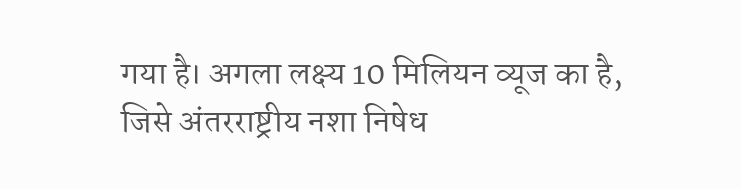गया है। अगला लक्ष्य 10 मिलियन व्यूज का है, जिसे अंतरराष्ट्रीय नशा निषेध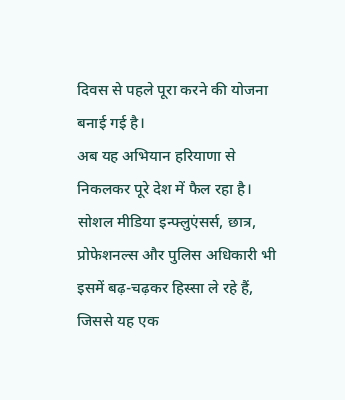दिवस से पहले पूरा करने की योजना बनाई गई है।
अब यह अभियान हरियाणा से निकलकर पूरे देश में फैल रहा है। सोशल मीडिया इन्फ्लुएंसर्स, छात्र, प्रोफेशनल्स और पुलिस अधिकारी भी इसमें बढ़-चढ़कर हिस्सा ले रहे हैं, जिससे यह एक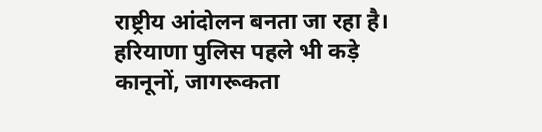राष्ट्रीय आंदोलन बनता जा रहा है।
हरियाणा पुलिस पहले भी कड़े कानूनों, जागरूकता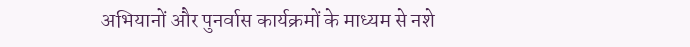अभियानों और पुनर्वास कार्यक्रमों के माध्यम से नशे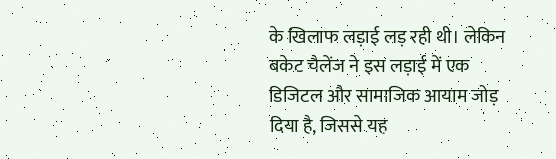के खिलाफ लड़ाई लड़ रही थी। लेकिन बकेट चैलेंज ने इस लड़ाई में एक डिजिटल और सामाजिक आयाम जोड़ दिया है, जिससे यह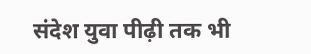संदेश युवा पीढ़ी तक भी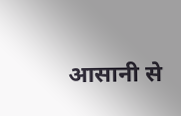आसानी से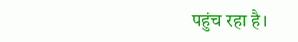पहुंच रहा है।